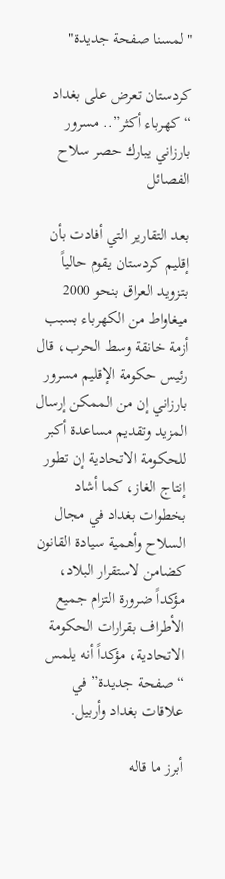"لمسنا صفحة جديدة"

كردستان تعرض على بغداد “كهرباء أكثر”.. مسرور بارزاني يبارك حصر سلاح الفصائل

بعد التقارير التي أفادت بأن إقليم كردستان يقوم حالياً بتزويد العراق بنحو 2000 ميغاواط من الكهرباء بسبب أزمة خانقة وسط الحرب، قال رئيس حكومة الإقليم مسرور بارزاني إن من الممكن إرسال المزيد وتقديم مساعدة أكبر للحكومة الاتحادية إن تطور إنتاج الغاز، كما أشاد بخطوات بغداد في مجال السلاح وأهمية سيادة القانون كضامن لاستقرار البلاد، مؤكداً ضرورة التزام جميع الأطراف بقرارات الحكومة الاتحادية، مؤكداً أنه يلمس “صفحة جديدة” في علاقات بغداد وأربيل.

أبرز ما قاله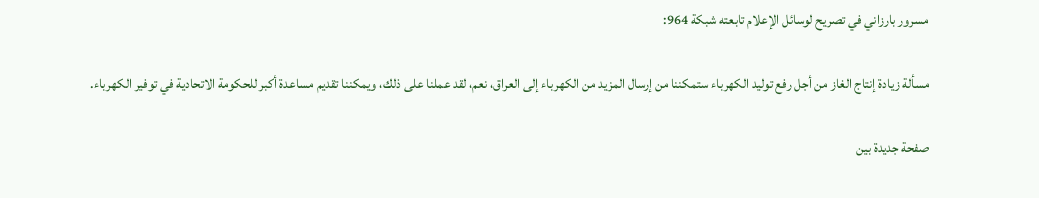مسرور بارزاني في تصريح لوسائل الإعلام تابعته شبكة 964:

مسألة زيادة إنتاج الغاز من أجل رفع توليد الكهرباء ستمكننا من إرسال المزيد من الكهرباء إلى العراق، نعم، لقد عملنا على ذلك، ويمكننا تقديم مساعدة أكبر للحكومة الاتحادية في توفير الكهرباء.

صفحة جديدة بين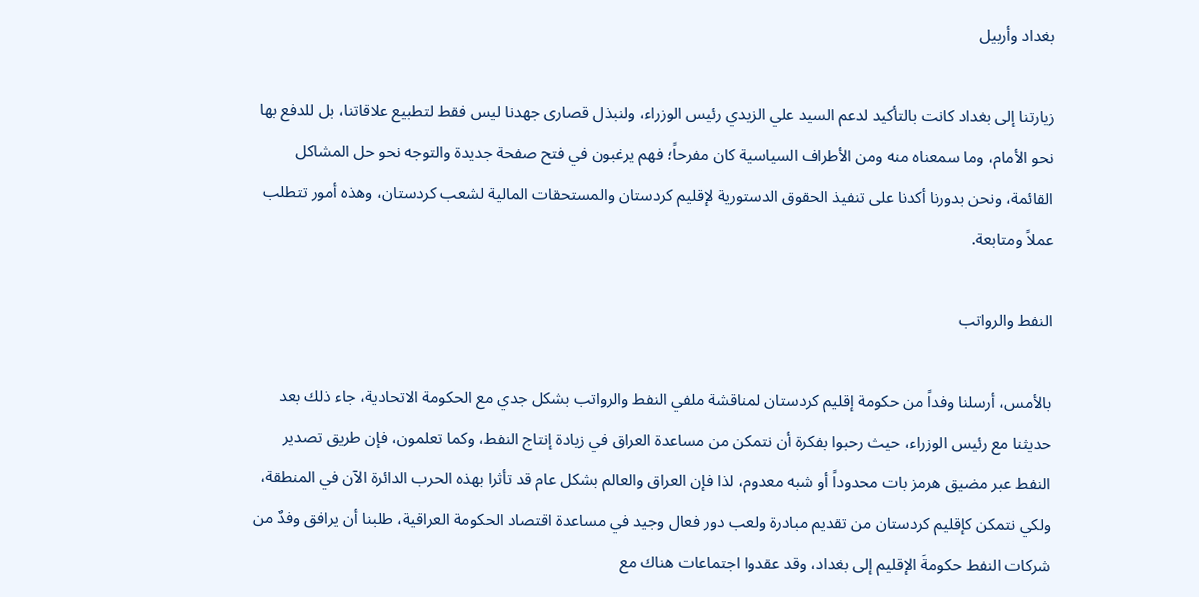بغداد وأربيل

زيارتنا إلى بغداد كانت بالتأكيد لدعم السيد علي الزيدي رئيس الوزراء، ولنبذل قصارى جهدنا ليس فقط لتطبيع علاقاتنا، بل للدفع بها نحو الأمام، وما سمعناه منه ومن الأطراف السياسية كان مفرحاً؛ فهم يرغبون في فتح صفحة جديدة والتوجه نحو حل المشاكل القائمة، ونحن بدورنا أكدنا على تنفيذ الحقوق الدستورية لإقليم كردستان والمستحقات المالية لشعب كردستان، وهذه أمور تتطلب عملاً ومتابعة.

النفط والرواتب

بالأمس، أرسلنا وفداً من حكومة إقليم كردستان لمناقشة ملفي النفط والرواتب بشكل جدي مع الحكومة الاتحادية، جاء ذلك بعد حديثنا مع رئيس الوزراء، حيث رحبوا بفكرة أن نتمكن من مساعدة العراق في زيادة إنتاج النفط، وكما تعلمون، فإن طريق تصدير النفط عبر مضيق هرمز بات محدوداً أو شبه معدوم، لذا فإن العراق والعالم بشكل عام قد تأثرا بهذه الحرب الدائرة الآن في المنطقة، ولكي نتمكن كإقليم كردستان من تقديم مبادرة ولعب دور فعال وجيد في مساعدة اقتصاد الحكومة العراقية، طلبنا أن يرافق وفدٌ من شركات النفط حكومةَ الإقليم إلى بغداد، وقد عقدوا اجتماعات هناك مع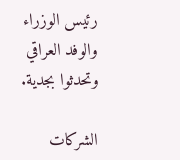رئيس الوزراء والوفد العراقي وتحدثوا بجدية.

الشركات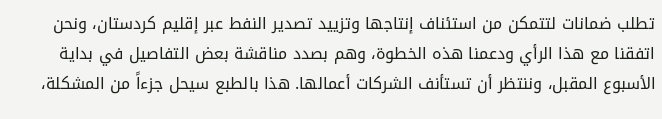تطلب ضمانات لتتمكن من استئناف إنتاجها وتزييد تصدير النفط عبر إقليم كردستان، ونحن اتفقنا مع هذا الرأي ودعمنا هذه الخطوة، وهم بصدد مناقشة بعض التفاصيل في بداية الأسبوع المقبل، وننتظر أن تستأنف الشركات أعمالها. هذا بالطبع سيحل جزءاً من المشكلة،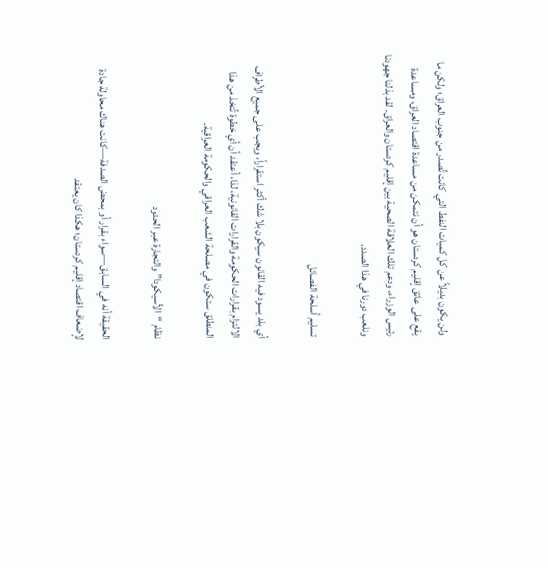ولن يكون بديلاً عن كل كميات النفط التي كانت تُصدر من جنوب العراق؛ ولكن ما يقع على عاتق إقليم كردستان هو أن نتمكن من مساعدة اقتصاد العراق، ومساعدة رئيس الوزراء، ودعم تلك العلاقة الصحية بين إقليم كردستان والعراق. لقد بذلنا جهودنا ونلعب دورنا في هذا الصدد.

تسليم أسلحة الفصائل

أي بلد يسود فيه القانون سيكون بلا شك أكثر استقراراً، ويجب على جميع الأطراف الالتزام بقرارات الحكومة والقرارات القانونية، لذا، أعتقد أن أي خطوة تُتخذ من هذا المنطلق ستكون في مصلحة الشعب العراقي والحكومة العراقية.

نظام “الأسيكودا” والتجارة عبر الحدود

الحقيقة أنه في السابق—سواء بقرار أو بمحض الصدفة—كانت هناك محاولة جادة لإضعاف اقتصاد إقليم كردستان؛ هكذا كان يعتقد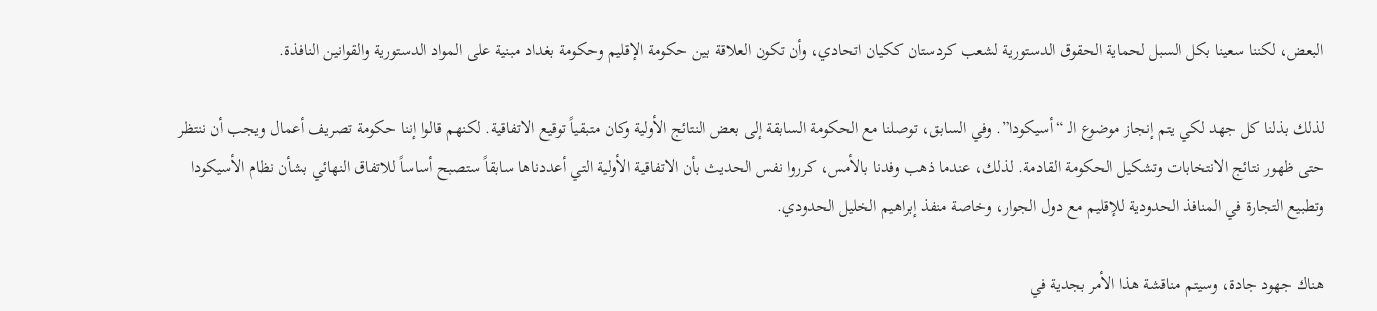البعض، لكننا سعينا بكل السبل لحماية الحقوق الدستورية لشعب كردستان ككيان اتحادي، وأن تكون العلاقة بين حكومة الإقليم وحكومة بغداد مبنية على المواد الدستورية والقوانين النافذة.

لذلك بذلنا كل جهد لكي يتم إنجاز موضوع الـ “أسيكودا”. وفي السابق، توصلنا مع الحكومة السابقة إلى بعض النتائج الأولية وكان متبقياً توقيع الاتفاقية. لكنهم قالوا إننا حكومة تصريف أعمال ويجب أن ننتظر حتى ظهور نتائج الانتخابات وتشكيل الحكومة القادمة. لذلك، عندما ذهب وفدنا بالأمس، كرروا نفس الحديث بأن الاتفاقية الأولية التي أعددناها سابقاً ستصبح أساساً للاتفاق النهائي بشأن نظام الأسيكودا وتطبيع التجارة في المنافذ الحدودية للإقليم مع دول الجوار، وخاصة منفذ إبراهيم الخليل الحدودي.

هناك جهود جادة، وسيتم مناقشة هذا الأمر بجدية في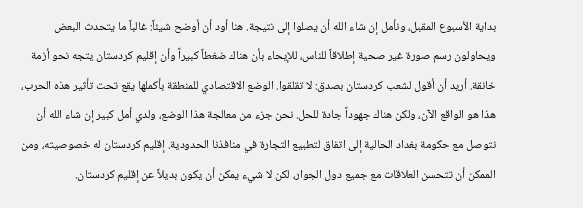بداية الأسبوع المقبل، ونأمل إن شاء الله أن يصلوا إلى نتيجة. هنا أود أن أوضح شيئاً: غالباً ما يتحدث البعض ويحاولون رسم صورة غير صحية إطلاقاً للناس، للإيحاء بأن هناك ضغطاً كبيراً وأن إقليم كردستان يتجه نحو أزمة خانقة. أريد أن أقول لشعب كردستان بصدق: لا تقلقوا. الوضع الاقتصادي للمنطقة بأكملها يقع تحت تأثير هذه الحرب، هذا هو الواقع الآن، ولكن هناك جهوداً جادة للحل. نحن جزء من معالجة هذا الوضع، ولدي أمل كبير إن شاء الله أن نتوصل مع حكومة بغداد الحالية إلى اتفاق لتطبيع التجارة في منافذنا الحدودية. إقليم كردستان له خصوصيته، ومن الممكن أن تتحسن العلاقات مع جميع دول الجوار، لكن لا شيء يمكن أن يكون بديلاً عن إقليم كردستان.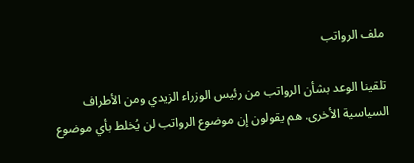ملف الرواتب

تلقينا الوعد بشأن الرواتب من رئيس الوزراء الزيدي ومن الأطراف السياسية الأخرى. هم يقولون إن موضوع الرواتب لن يُخلط بأي موضوع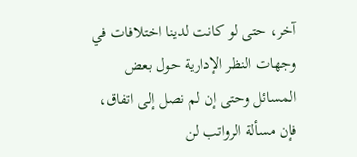آخر، حتى لو كانت لدينا اختلافات في وجهات النظر الإدارية حول بعض المسائل وحتى إن لم نصل إلى اتفاق، فإن مسألة الرواتب لن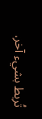تُربط بشيء آخر.